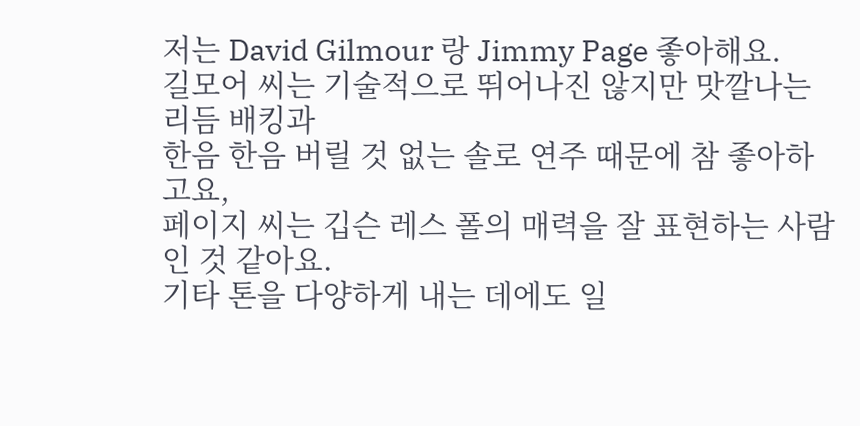저는 David Gilmour 랑 Jimmy Page 좋아해요.
길모어 씨는 기술적으로 뛰어나진 않지만 맛깔나는 리듬 배킹과
한음 한음 버릴 것 없는 솔로 연주 때문에 참 좋아하고요,
페이지 씨는 깁슨 레스 폴의 매력을 잘 표현하는 사람인 것 같아요.
기타 톤을 다양하게 내는 데에도 일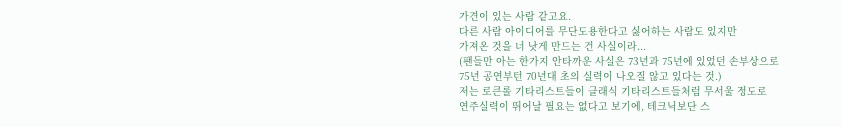가견이 있는 사람 같고요.
다른 사람 아이디어를 무단도용한다고 싫어하는 사람도 있지만
가져온 것을 너 낫게 만드는 건 사실이라...
(팬들만 아는 한가지 안타까운 사실은 73년과 75년에 있었던 손부상으로
75년 공연부턴 70년대 초의 실력이 나오질 않고 있다는 것.)
저는 로큰롤 기타리스트들이 클래식 기타리스트들처럼 무서울 정도로
연주실력이 뛰어날 필요는 없다고 보기에, 테크닉보단 스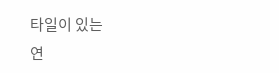타일이 있는
연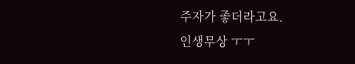주자가 좋더라고요.
인생무상 ㅜㅜ